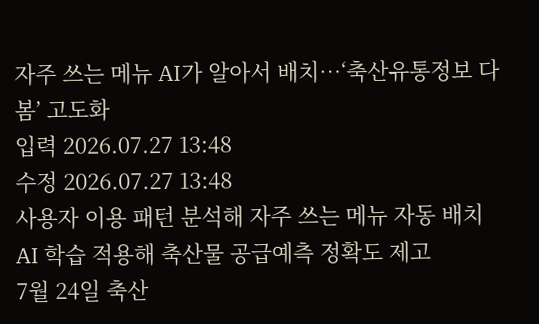자주 쓰는 메뉴 AI가 알아서 배치…‘축산유통정보 다봄’ 고도화
입력 2026.07.27 13:48
수정 2026.07.27 13:48
사용자 이용 패턴 분석해 자주 쓰는 메뉴 자동 배치
AI 학습 적용해 축산물 공급예측 정확도 제고
7월 24일 축산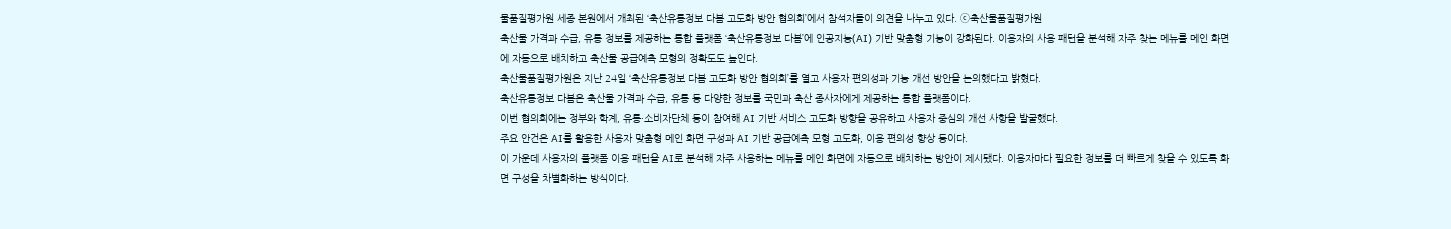물품질평가원 세종 본원에서 개최된 ‘축산유통정보 다봄 고도화 방안 협의회’에서 참석자들이 의견을 나누고 있다. ⓒ축산물품질평가원
축산물 가격과 수급, 유통 정보를 제공하는 통합 플랫폼 ‘축산유통정보 다봄’에 인공지능(AI) 기반 맞춤형 기능이 강화된다. 이용자의 사용 패턴을 분석해 자주 찾는 메뉴를 메인 화면에 자동으로 배치하고 축산물 공급예측 모형의 정확도도 높인다.
축산물품질평가원은 지난 24일 ‘축산유통정보 다봄 고도화 방안 협의회’를 열고 사용자 편의성과 기능 개선 방안을 논의했다고 밝혔다.
축산유통정보 다봄은 축산물 가격과 수급, 유통 등 다양한 정보를 국민과 축산 종사자에게 제공하는 통합 플랫폼이다.
이번 협의회에는 정부와 학계, 유통·소비자단체 등이 참여해 AI 기반 서비스 고도화 방향을 공유하고 사용자 중심의 개선 사항을 발굴했다.
주요 안건은 AI를 활용한 사용자 맞춤형 메인 화면 구성과 AI 기반 공급예측 모형 고도화, 이용 편의성 향상 등이다.
이 가운데 사용자의 플랫폼 이용 패턴을 AI로 분석해 자주 사용하는 메뉴를 메인 화면에 자동으로 배치하는 방안이 제시됐다. 이용자마다 필요한 정보를 더 빠르게 찾을 수 있도록 화면 구성을 차별화하는 방식이다.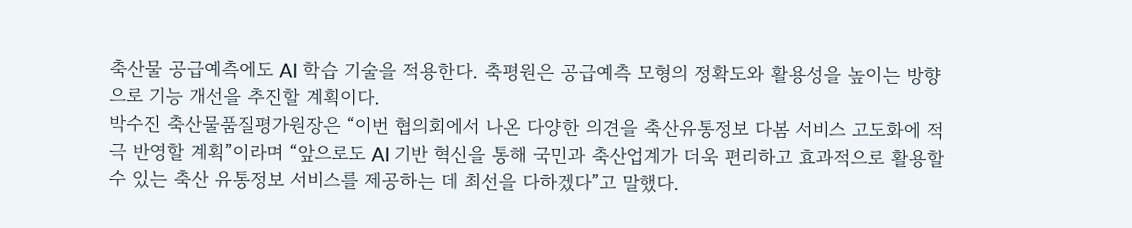축산물 공급예측에도 AI 학습 기술을 적용한다. 축평원은 공급예측 모형의 정확도와 활용성을 높이는 방향으로 기능 개선을 추진할 계획이다.
박수진 축산물품질평가원장은 “이번 협의회에서 나온 다양한 의견을 축산유통정보 다봄 서비스 고도화에 적극 반영할 계획”이라며 “앞으로도 AI 기반 혁신을 통해 국민과 축산업계가 더욱 편리하고 효과적으로 활용할 수 있는 축산 유통정보 서비스를 제공하는 데 최선을 다하겠다”고 말했다.